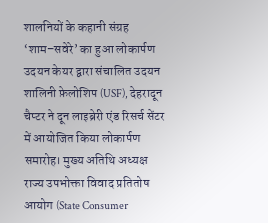शालनियों के कहानी संग्रह ‘शाम–सवेरे’ का हुआ लोकार्पण
उदयन केयर द्वारा संचालित उदयन शालिनी फ़ेलोशिप (USF), देहरादून चैप्टर ने दून लाइब्रेरी एंड रिसर्च सेंटर में आयोजित किया लोकार्पण समारोह। मुख्य अतिथि अध्यक्ष राज्य उपभोक्ता विवाद प्रतितोष आयोग (State Consumer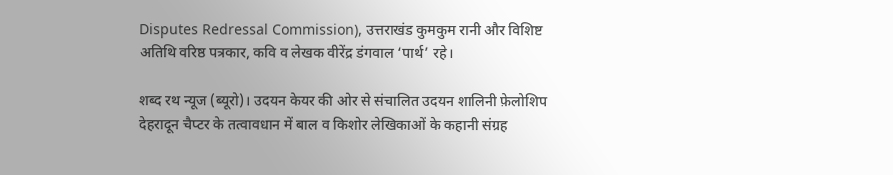Disputes Redressal Commission), उत्तराखंड कुमकुम रानी और विशिष्ट अतिथि वरिष्ठ पत्रकार, कवि व लेखक वीरेंद्र डंगवाल ‘पार्थ’ रहे।

शब्द रथ न्यूज (ब्यूरो)। उदयन केयर की ओर से संचालित उदयन शालिनी फ़ेलोशिप देहरादून चैप्टर के तत्वावधान में बाल व किशोर लेखिकाओं के कहानी संग्रह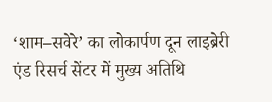‘शाम–सवेरे’ का लोकार्पण दून लाइब्रेरी एंड रिसर्च सेंटर में मुख्य अतिथि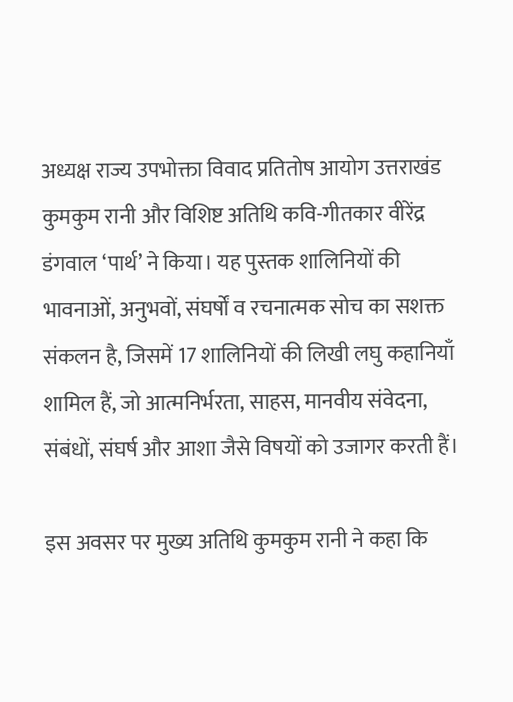अध्यक्ष राज्य उपभोक्ता विवाद प्रतितोष आयोग उत्तराखंड कुमकुम रानी और विशिष्ट अतिथि कवि-गीतकार वीरेंद्र डंगवाल ‘पार्थ’ ने किया। यह पुस्तक शालिनियों की भावनाओं, अनुभवों, संघर्षों व रचनात्मक सोच का सशक्त संकलन है, जिसमें 17 शालिनियों की लिखी लघु कहानियाँ शामिल हैं, जो आत्मनिर्भरता, साहस, मानवीय संवेदना, संबंधों, संघर्ष और आशा जैसे विषयों को उजागर करती हैं।

इस अवसर पर मुख्य अतिथि कुमकुम रानी ने कहा कि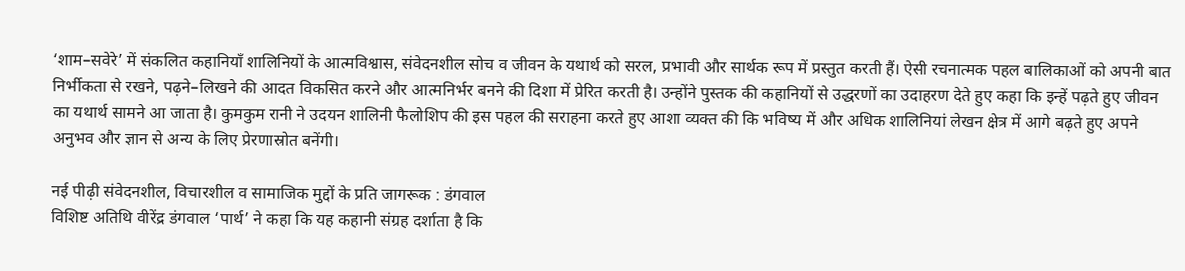‘शाम–सवेरे’ में संकलित कहानियाँ शालिनियों के आत्मविश्वास, संवेदनशील सोच व जीवन के यथार्थ को सरल, प्रभावी और सार्थक रूप में प्रस्तुत करती हैं। ऐसी रचनात्मक पहल बालिकाओं को अपनी बात निर्भीकता से रखने, पढ़ने–लिखने की आदत विकसित करने और आत्मनिर्भर बनने की दिशा में प्रेरित करती है। उन्होंने पुस्तक की कहानियों से उद्धरणों का उदाहरण देते हुए कहा कि इन्हें पढ़ते हुए जीवन का यथार्थ सामने आ जाता है। कुमकुम रानी ने उदयन शालिनी फैलोशिप की इस पहल की सराहना करते हुए आशा व्यक्त की कि भविष्य में और अधिक शालिनियां लेखन क्षेत्र में आगे बढ़ते हुए अपने अनुभव और ज्ञान से अन्य के लिए प्रेरणास्रोत बनेंगी।

नई पीढ़ी संवेदनशील, विचारशील व सामाजिक मुद्दों के प्रति जागरूक : डंगवाल
विशिष्ट अतिथि वीरेंद्र डंगवाल ‘पार्थ’ ने कहा कि यह कहानी संग्रह दर्शाता है कि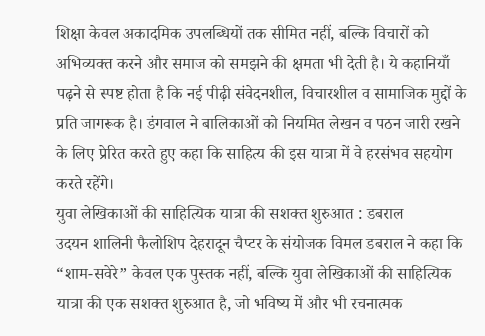शिक्षा केवल अकादमिक उपलब्धियों तक सीमित नहीं, बल्कि विचारों को अभिव्यक्त करने और समाज को समझने की क्षमता भी देती है। ये कहानियाँ पढ़ने से स्पष्ट होता है कि नई पीढ़ी संवेदनशील, विचारशील व सामाजिक मुद्दों के प्रति जागरूक है। डंगवाल ने बालिकाओं को नियमित लेखन व पठन जारी रखने के लिए प्रेरित करते हुए कहा कि साहित्य की इस यात्रा में वे हरसंभव सहयोग करते रहेंगे।
युवा लेखिकाओं की साहित्यिक यात्रा की सशक्त शुरुआत : डबराल
उदयन शालिनी फैलोशिप देहरादून चैप्टर के संयोजक विमल डबराल ने कहा कि “शाम-सवेरे” केवल एक पुस्तक नहीं, बल्कि युवा लेखिकाओं की साहित्यिक यात्रा की एक सशक्त शुरुआत है, जो भविष्य में और भी रचनात्मक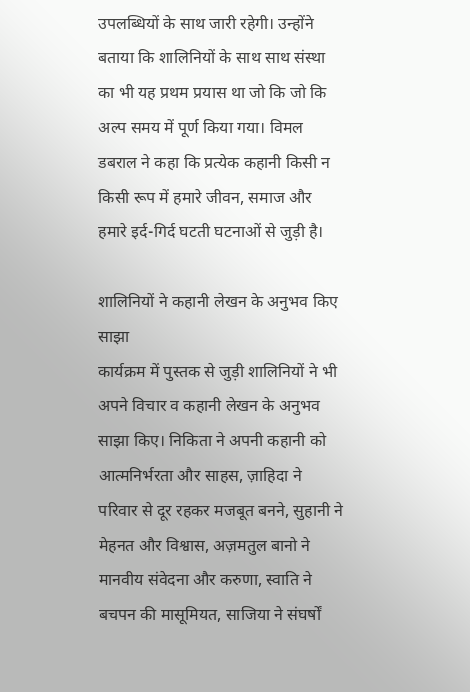उपलब्धियों के साथ जारी रहेगी। उन्होंने बताया कि शालिनियों के साथ साथ संस्था का भी यह प्रथम प्रयास था जो कि जो कि अल्प समय में पूर्ण किया गया। विमल डबराल ने कहा कि प्रत्येक कहानी किसी न किसी रूप में हमारे जीवन, समाज और हमारे इर्द-गिर्द घटती घटनाओं से जुड़ी है।

शालिनियों ने कहानी लेखन के अनुभव किए साझा
कार्यक्रम में पुस्तक से जुड़ी शालिनियों ने भी अपने विचार व कहानी लेखन के अनुभव साझा किए। निकिता ने अपनी कहानी को आत्मनिर्भरता और साहस, ज़ाहिदा ने परिवार से दूर रहकर मजबूत बनने, सुहानी ने मेहनत और विश्वास, अज़मतुल बानो ने मानवीय संवेदना और करुणा, स्वाति ने बचपन की मासूमियत, साजिया ने संघर्षों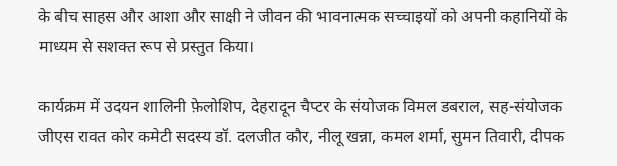के बीच साहस और आशा और साक्षी ने जीवन की भावनात्मक सच्चाइयों को अपनी कहानियों के माध्यम से सशक्त रूप से प्रस्तुत किया।

कार्यक्रम में उदयन शालिनी फ़ेलोशिप, देहरादून चैप्टर के संयोजक विमल डबराल, सह-संयोजक जीएस रावत कोर कमेटी सदस्य डॉ. दलजीत कौर, नीलू खन्ना, कमल शर्मा, सुमन तिवारी, दीपक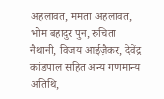अहलावत, ममता अहलावत, भोम बहादुर पुन, रुचिता नैथानी, विजय आईज़ैकर, देवेंद्र कांडपाल सहित अन्य गणमान्य अतिथि,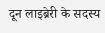दून लाइब्रेरी के सदस्य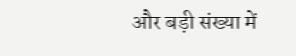और बड़ी संख्या में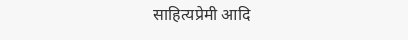साहित्यप्रेमी आदि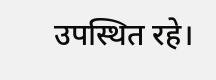उपस्थित रहे।